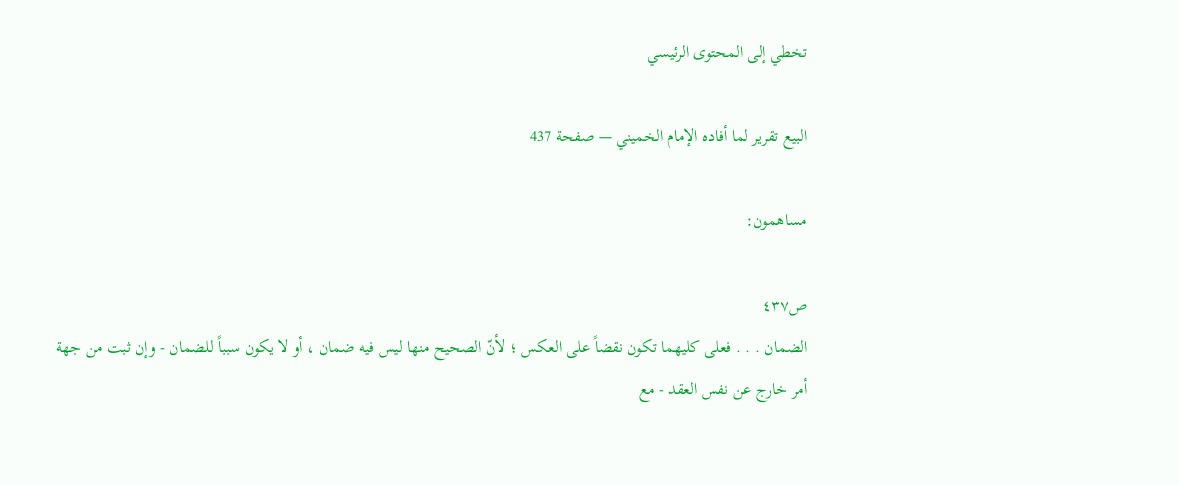تخطي إلى المحتوى الرئيسي

البيع تقرير لما أفاده الإمام الخميني — صفحة 437

مساهمون:

ص٤٣٧
الضمان . . . فعلى كليهما تكون نقضاً على العكس ؛ لأنّ الصحيح منها ليس فيه ضمان ، أو لا يكون سبباً للضمان - وإن ثبت من جهة أمر خارج عن نفس العقد - مع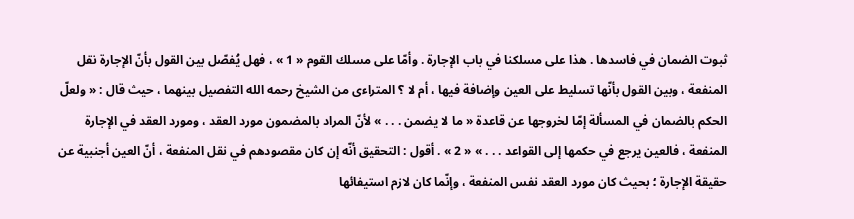ثبوت الضمان في فاسدها . هذا على مسلكنا في باب الإجارة . وأمّا على مسلك القوم « 1 » ، فهل يُفصّل بين القول بأنّ الإجارة نقل المنفعة ، وبين القول بأنّها تسليط على العين وإضافة فيها ، أم لا ؟ المتراءى من الشيخ رحمه الله التفصيل بينهما ، حيث قال : « ولعلّ الحكم بالضمان في المسألة إمّا لخروجها عن قاعدة « ما لا يضمن . . . » لأنّ المراد بالمضمون مورد العقد ، ومورد العقد في الإجارة المنفعة ، فالعين يرجع في حكمها إلى القواعد . . . » « 2 » . أقول : التحقيق أنّه إن كان مقصودهم في نقل المنفعة ، أنّ العين أجنبية عن حقيقة الإجارة ؛ بحيث كان مورد العقد نفس المنفعة ، وإنّما كان لازم استيفائها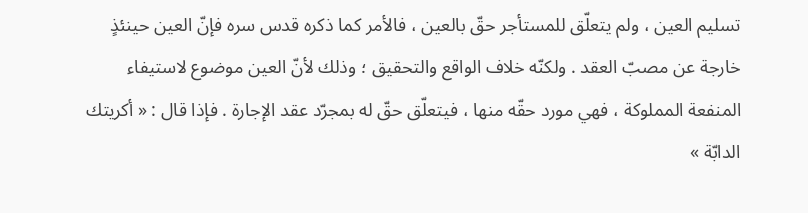تسليم العين ، ولم يتعلّق للمستأجر حقّ بالعين ، فالأمر كما ذكره قدس سره فإنّ العين حينئذٍ خارجة عن مصبّ العقد . ولكنّه خلاف الواقع والتحقيق ؛ وذلك لأنّ العين موضوع لاستيفاء المنفعة المملوكة ، فهي مورد حقّه منها ، فيتعلّق حقّ له بمجرّد عقد الإجارة . فإذا قال : « أكريتك الدابّة »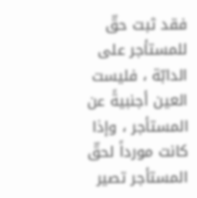فقد ثبت حقّ للمستأجر على الدابّة ، فليست العين أجنبيةً عن المستأجر ، وإذا كانت مورداً لحقّ المستأجر تصير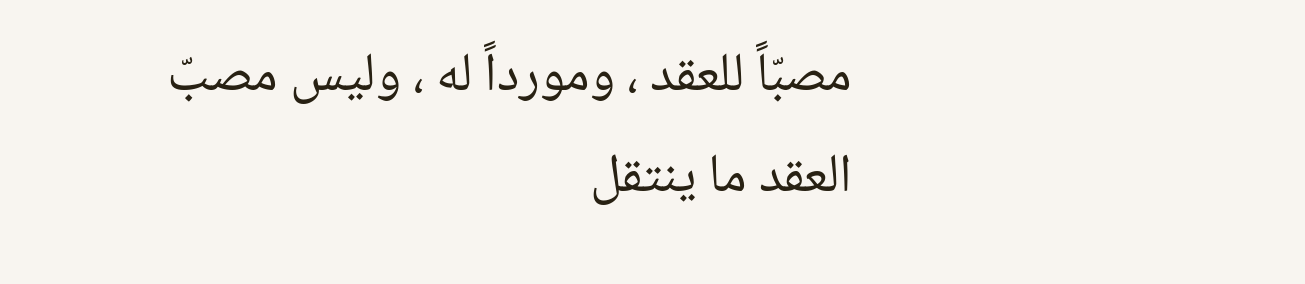مصبّاً للعقد ، ومورداً له ، وليس مصبّ العقد ما ينتقل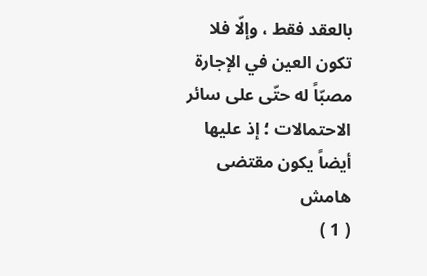بالعقد فقط ، وإلّا فلا تكون العين في الإجارة مصبّاً له حتّى على سائر الاحتمالات ؛ إذ عليها أيضاً يكون مقتضى
هامش
( 1 )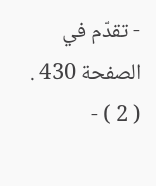- تقدّم في الصفحة 430 . ( 2 ) -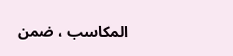المكاسب ، ضمن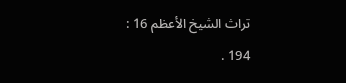تراث الشيخ الأعظم 16 : 194 .